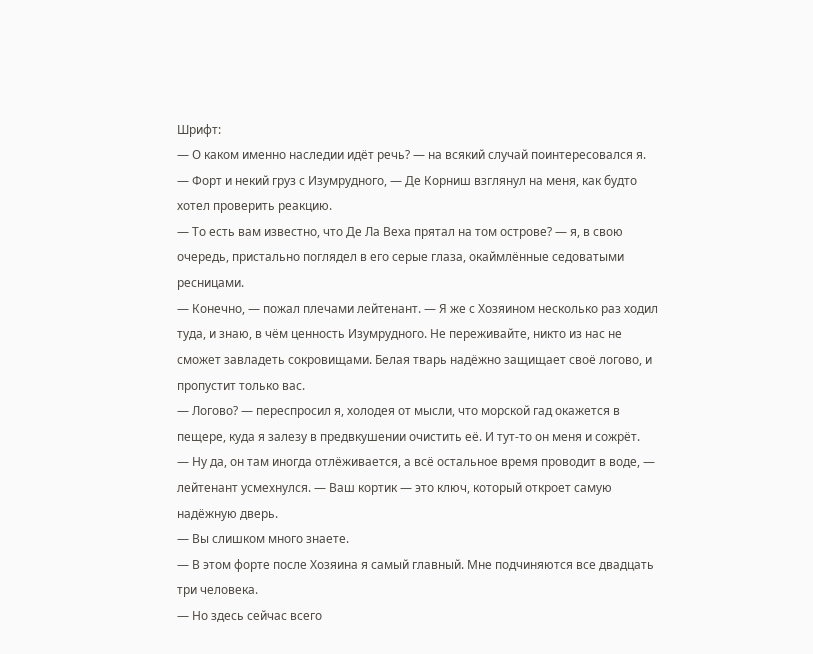Шрифт:
— О каком именно наследии идёт речь? — на всякий случай поинтересовался я.
— Форт и некий груз с Изумрудного, — Де Корниш взглянул на меня, как будто хотел проверить реакцию.
— То есть вам известно, что Де Ла Веха прятал на том острове? — я, в свою очередь, пристально поглядел в его серые глаза, окаймлённые седоватыми ресницами.
— Конечно, — пожал плечами лейтенант. — Я же с Хозяином несколько раз ходил туда, и знаю, в чём ценность Изумрудного. Не переживайте, никто из нас не сможет завладеть сокровищами. Белая тварь надёжно защищает своё логово, и пропустит только вас.
— Логово? — переспросил я, холодея от мысли, что морской гад окажется в пещере, куда я залезу в предвкушении очистить её. И тут-то он меня и сожрёт.
— Ну да, он там иногда отлёживается, а всё остальное время проводит в воде, — лейтенант усмехнулся. — Ваш кортик — это ключ, который откроет самую надёжную дверь.
— Вы слишком много знаете.
— В этом форте после Хозяина я самый главный. Мне подчиняются все двадцать три человека.
— Но здесь сейчас всего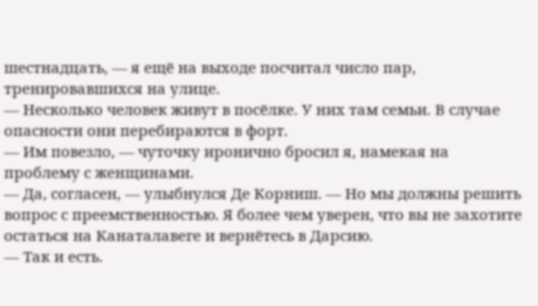шестнадцать, — я ещё на выходе посчитал число пар, тренировавшихся на улице.
— Несколько человек живут в посёлке. У них там семьи. В случае опасности они перебираются в форт.
— Им повезло, — чуточку иронично бросил я, намекая на проблему с женщинами.
— Да, согласен, — улыбнулся Де Корниш. — Но мы должны решить вопрос с преемственностью. Я более чем уверен, что вы не захотите остаться на Канаталавеге и вернётесь в Дарсию.
— Так и есть.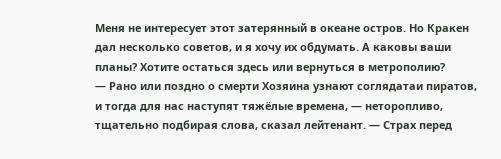Меня не интересует этот затерянный в океане остров. Но Кракен дал несколько советов, и я хочу их обдумать. А каковы ваши планы? Хотите остаться здесь или вернуться в метрополию?
— Рано или поздно о смерти Хозяина узнают соглядатаи пиратов, и тогда для нас наступят тяжёлые времена, — неторопливо, тщательно подбирая слова, сказал лейтенант. — Страх перед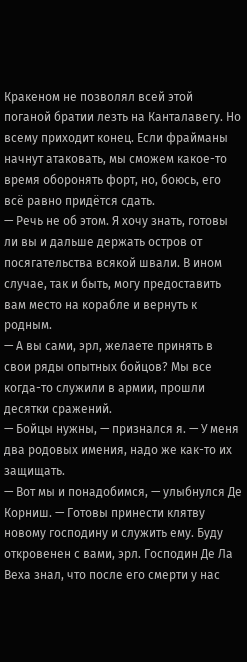Кракеном не позволял всей этой поганой братии лезть на Канталавегу. Но всему приходит конец. Если фрайманы начнут атаковать, мы сможем какое-то время оборонять форт, но, боюсь, его всё равно придётся сдать.
— Речь не об этом. Я хочу знать, готовы ли вы и дальше держать остров от посягательства всякой швали. В ином случае, так и быть, могу предоставить вам место на корабле и вернуть к родным.
— А вы сами, эрл, желаете принять в свои ряды опытных бойцов? Мы все когда-то служили в армии, прошли десятки сражений.
— Бойцы нужны, — признался я. — У меня два родовых имения, надо же как-то их защищать.
— Вот мы и понадобимся, — улыбнулся Де Корниш. — Готовы принести клятву новому господину и служить ему. Буду откровенен с вами, эрл. Господин Де Ла Веха знал, что после его смерти у нас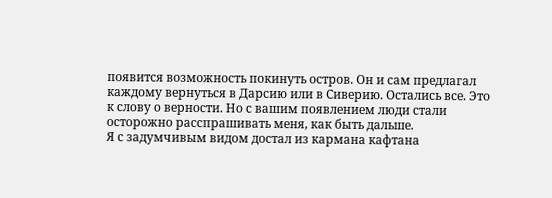появится возможность покинуть остров. Он и сам предлагал каждому вернуться в Дарсию или в Сиверию. Остались все. Это к слову о верности. Но с вашим появлением люди стали осторожно расспрашивать меня, как быть дальше.
Я с задумчивым видом достал из кармана кафтана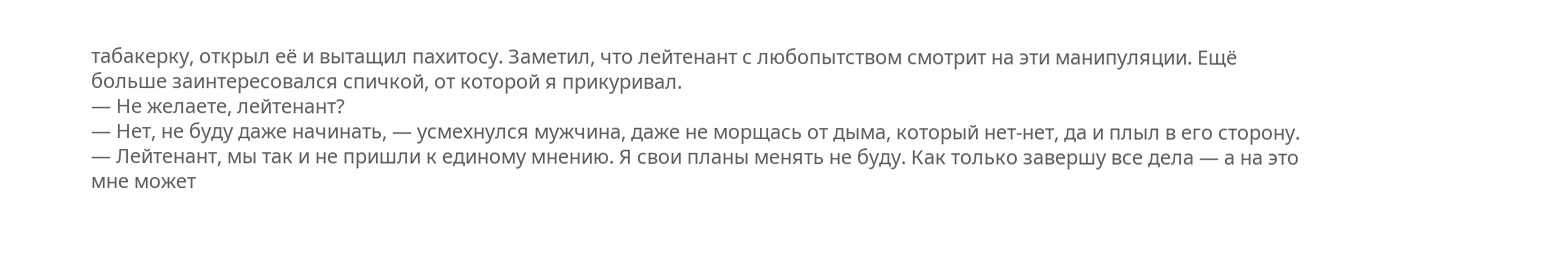табакерку, открыл её и вытащил пахитосу. Заметил, что лейтенант с любопытством смотрит на эти манипуляции. Ещё больше заинтересовался спичкой, от которой я прикуривал.
— Не желаете, лейтенант?
— Нет, не буду даже начинать, — усмехнулся мужчина, даже не морщась от дыма, который нет-нет, да и плыл в его сторону.
— Лейтенант, мы так и не пришли к единому мнению. Я свои планы менять не буду. Как только завершу все дела — а на это мне может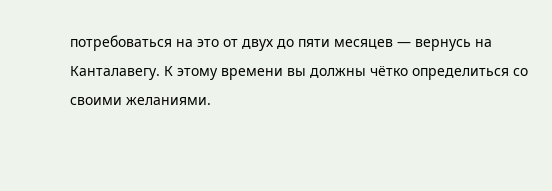потребоваться на это от двух до пяти месяцев — вернусь на Канталавегу. К этому времени вы должны чётко определиться со своими желаниями.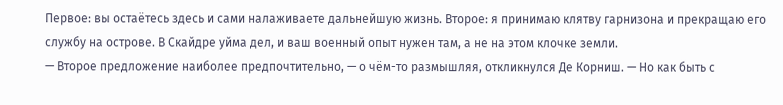Первое: вы остаётесь здесь и сами налаживаете дальнейшую жизнь. Второе: я принимаю клятву гарнизона и прекращаю его службу на острове. В Скайдре уйма дел, и ваш военный опыт нужен там, а не на этом клочке земли.
— Второе предложение наиболее предпочтительно, — о чём-то размышляя, откликнулся Де Корниш. — Но как быть с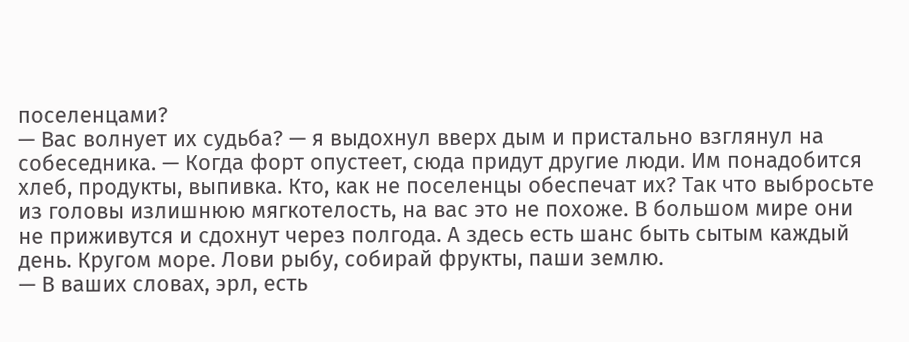поселенцами?
— Вас волнует их судьба? — я выдохнул вверх дым и пристально взглянул на собеседника. — Когда форт опустеет, сюда придут другие люди. Им понадобится хлеб, продукты, выпивка. Кто, как не поселенцы обеспечат их? Так что выбросьте из головы излишнюю мягкотелость, на вас это не похоже. В большом мире они не приживутся и сдохнут через полгода. А здесь есть шанс быть сытым каждый день. Кругом море. Лови рыбу, собирай фрукты, паши землю.
— В ваших словах, эрл, есть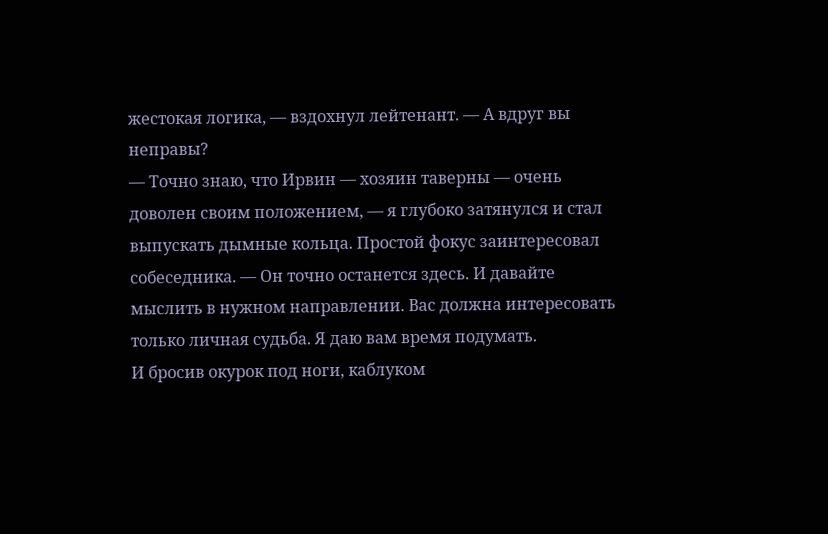жестокая логика, — вздохнул лейтенант. — А вдруг вы неправы?
— Точно знаю, что Ирвин — хозяин таверны — очень доволен своим положением, — я глубоко затянулся и стал выпускать дымные кольца. Простой фокус заинтересовал собеседника. — Он точно останется здесь. И давайте мыслить в нужном направлении. Вас должна интересовать только личная судьба. Я даю вам время подумать.
И бросив окурок под ноги, каблуком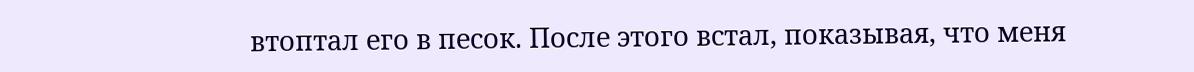втоптал его в песок. После этого встал, показывая, что меня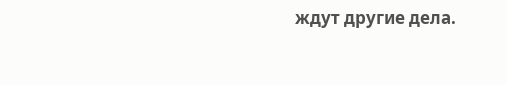ждут другие дела.